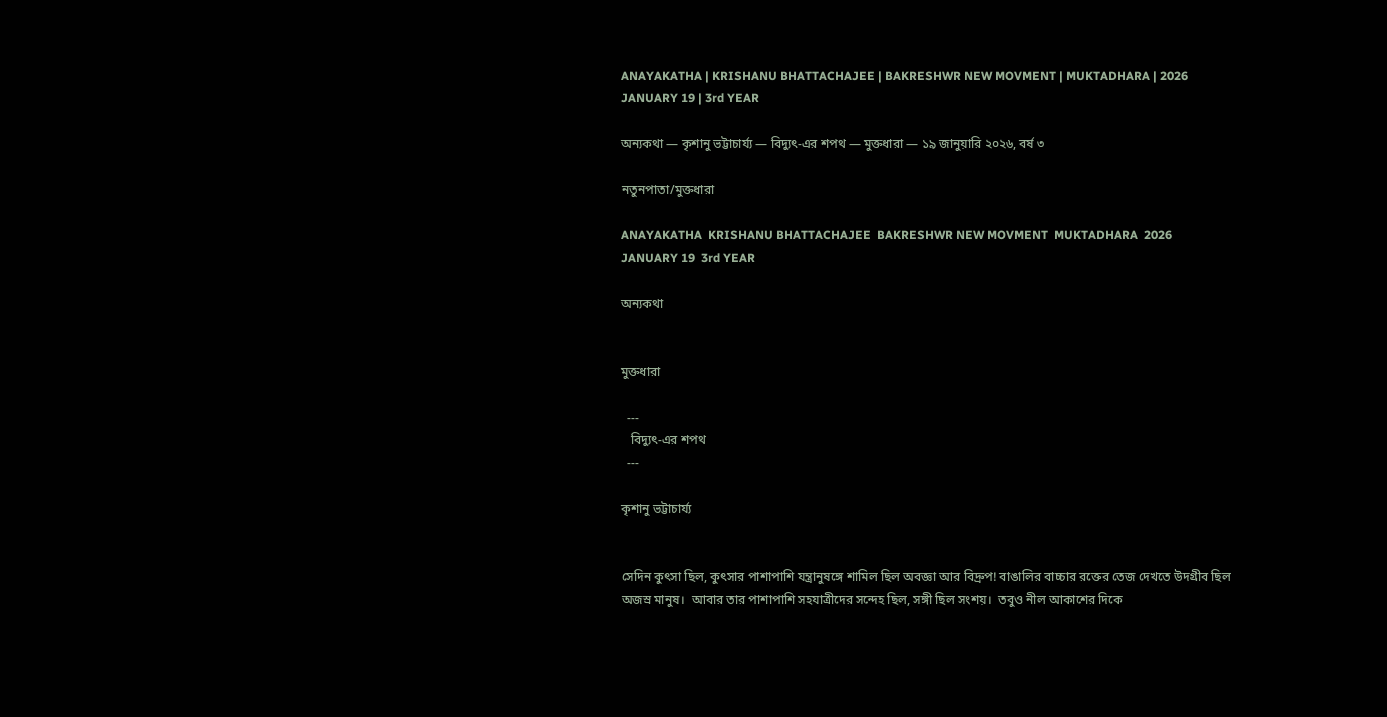ANAYAKATHA | KRISHANU BHATTACHAJEE | BAKRESHWR NEW MOVMENT | MUKTADHARA | 2026 JANUARY 19 | 3rd YEAR

অন্যকথা — কৃশানু ভট্টাচার্য্য — বিদ্যুৎ-এর শপথ — মুক্তধারা — ১৯ জানুয়ারি ২০২৬, বর্ষ ৩

নতুনপাতা/মুক্তধারা

ANAYAKATHA  KRISHANU BHATTACHAJEE  BAKRESHWR NEW MOVMENT  MUKTADHARA  2026 JANUARY 19  3rd YEAR

অন্যকথা


মুক্তধারা

  ---
   বিদ্যুৎ-এর শপথ
  ---

কৃশানু ভট্টাচার্য্য


সেদিন কুৎসা ছিল, কুৎসার পাশাপাশি যন্ত্রানুষঙ্গে শামিল ছিল অবজ্ঞা আর বিদ্রুপ! বাঙালির বাচ্চার রক্তের তেজ দেখতে উদগ্রীব ছিল অজস্র মানুষ। ‌ আবার তার পাশাপাশি সহযাত্রীদের সন্দেহ ছিল, সঙ্গী ছিল সংশয়। ‌ তবুও নীল আকাশের দিকে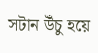সটান উঁচু হয়ে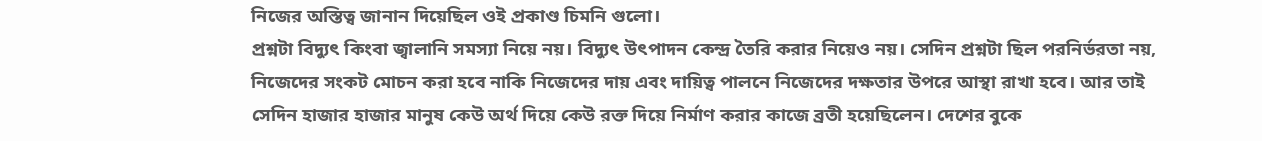নিজের অস্তিত্ব জানান দিয়েছিল ওই প্রকাণ্ড চিমনি গুলো। ‌
প্রশ্নটা বিদ্যুৎ কিংবা জ্বালানি সমস্যা নিয়ে নয়। বিদ্যুৎ উৎপাদন কেন্দ্র তৈরি করার নিয়েও নয়। সেদিন প্রশ্নটা ছিল পরনির্ভরতা নয়,  নিজেদের সংকট মোচন করা হবে নাকি নিজেদের দায় এবং দায়িত্ব পালনে নিজেদের দক্ষতার উপরে আস্থা রাখা হবে। আর তাই সেদিন হাজার হাজার মানুষ কেউ অর্থ দিয়ে কেউ রক্ত দিয়ে নির্মাণ করার কাজে ব্রতী হয়েছিলেন। দেশের বুকে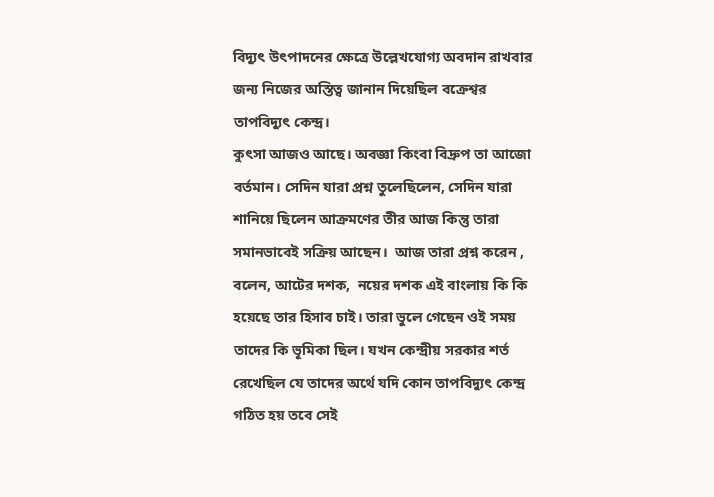বিদ্যুৎ উৎপাদনের ক্ষেত্রে উল্লেখযোগ্য অবদান রাখবার জন্য নিজের অস্তিত্ব জানান দিয়েছিল বক্রেশ্বর তাপবিদ্যুৎ কেন্দ্র।
কুৎসা আজও আছে। অবজ্ঞা কিংবা বিদ্রুপ তা আজো বর্তমান। সেদিন যারা প্রশ্ন তুলেছিলেন, সেদিন যারা শানিয়ে ছিলেন আক্রমণের তীর আজ কিন্তু তারা সমানভাবেই সক্রিয় আছেন। ‌ আজ তারা প্রশ্ন করেন , বলেন, আটের দশক,  নয়ের দশক এই বাংলায় কি কি হয়েছে তার হিসাব চাই। তারা ভুলে গেছেন ওই সময় তাদের কি ভূমিকা ছিল। যখন কেন্দ্রীয় সরকার শর্ত রেখেছিল যে তাদের অর্থে যদি কোন তাপবিদ্যুৎ কেন্দ্র গঠিত হয় তবে সেই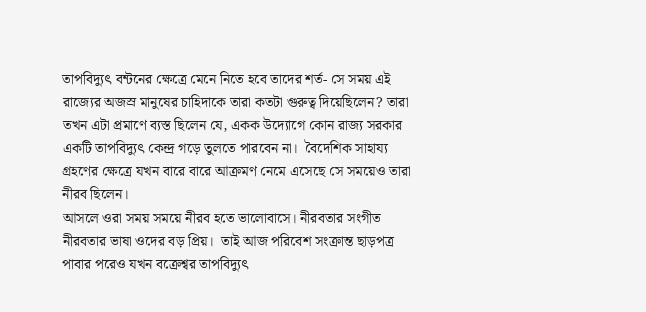তাপবিদ্যুৎ বন্টনের ক্ষেত্রে মেনে নিতে হবে তাদের শর্ত- সে সময় এই রাজ্যের অজস্র মানুষের চাহিদাকে তারা কতটা গুরুত্ব দিয়েছিলেন? তারা তখন এটা প্রমাণে ব্যস্ত ছিলেন যে, একক উদ্যোগে কোন রাজ্য সরকার একটি তাপবিদ্যুৎ কেন্দ্র গড়ে তুলতে পারবেন না। ‌ বৈদেশিক সাহায্য গ্রহণের ক্ষেত্রে যখন বারে বারে আক্রমণ নেমে এসেছে সে সময়েও তারা নীরব ছিলেন।
আসলে ওরা সময় সময়ে নীরব হতে ভালোবাসে। নীরবতার সংগীত নীরবতার ভাষা ওদের বড় প্রিয়। ‌ তাই আজ পরিবেশ সংক্রান্ত ছাড়পত্র পাবার পরেও যখন বক্রেশ্বর তাপবিদ্যুৎ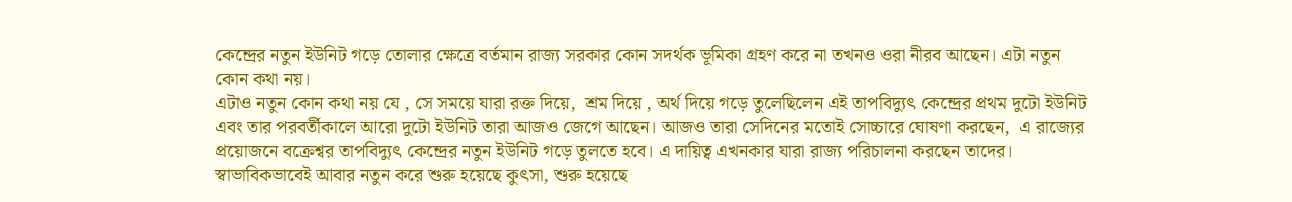কেন্দ্রের নতুন ইউনিট গড়ে তোলার ক্ষেত্রে বর্তমান রাজ্য সরকার কোন সদর্থক ভূমিকা গ্রহণ করে না তখনও ওরা নীরব আছেন। এটা নতুন কোন কথা নয়।
এটাও নতুন কোন কথা নয় যে , সে সময়ে যারা রক্ত দিয়ে,  শ্রম দিয়ে , অর্থ দিয়ে গড়ে তুলেছিলেন এই তাপবিদ্যুৎ কেন্দ্রের প্রথম দুটো ইউনিট এবং তার পরবর্তীকালে আরো দুটো ইউনিট তারা আজও জেগে আছেন। আজও তারা সেদিনের মতোই সোচ্চারে ঘোষণা করছেন,  এ রাজ্যের প্রয়োজনে বক্রেশ্বর তাপবিদ্যুৎ কেন্দ্রের নতুন ইউনিট গড়ে তুলতে হবে। এ দায়িত্ব এখনকার যারা রাজ্য পরিচালনা করছেন তাদের। ‌ স্বাভাবিকভাবেই আবার নতুন করে শুরু হয়েছে কুৎসা, শুরু হয়েছে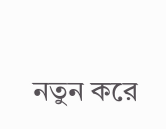নতুন করে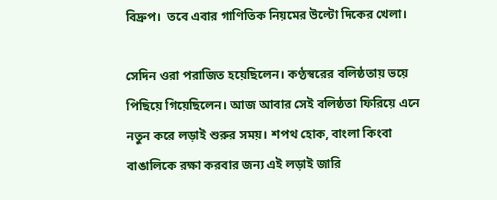বিদ্রুপ। ‌ তবে এবার গাণিতিক নিয়মের উল্টো দিকের খেলা।

সেদিন ওরা পরাজিত হয়েছিলেন। কণ্ঠস্বরের বলিষ্ঠতায় ভয়ে পিছিয়ে গিয়েছিলেন। আজ আবার সেই বলিষ্ঠতা ফিরিয়ে এনে নতুন করে লড়াই শুরুর সময়। শপথ হোক, বাংলা কিংবা বাঙালিকে রক্ষা করবার জন্য এই লড়াই জারি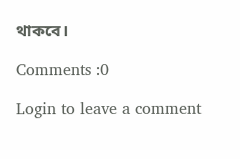থাকবে।

Comments :0

Login to leave a comment